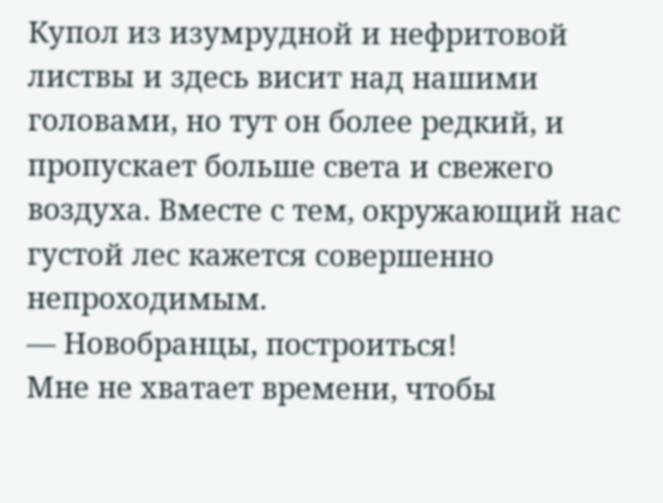Купол из изумрудной и нефритовой листвы и здесь висит над нашими головами, но тут он более редкий, и пропускает больше света и свежего воздуха. Вместе с тем, окружающий нас густой лес кажется совершенно непроходимым.
— Новобранцы, построиться!
Мне не хватает времени, чтобы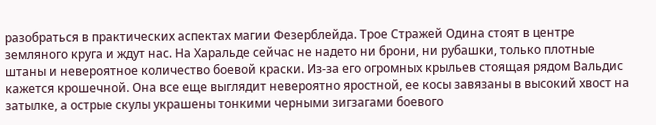разобраться в практических аспектах магии Фезерблейда. Трое Стражей Одина стоят в центре земляного круга и ждут нас. На Харальде сейчас не надето ни брони, ни рубашки, только плотные штаны и невероятное количество боевой краски. Из-за его огромных крыльев стоящая рядом Вальдис кажется крошечной. Она все еще выглядит невероятно яростной, ее косы завязаны в высокий хвост на затылке, а острые скулы украшены тонкими черными зигзагами боевого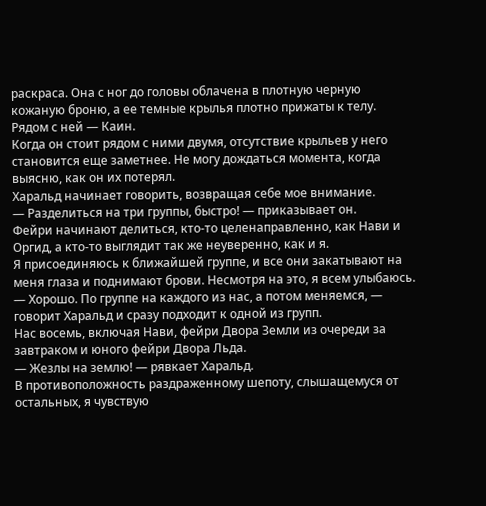раскраса. Она с ног до головы облачена в плотную черную кожаную броню, а ее темные крылья плотно прижаты к телу.
Рядом с ней — Каин.
Когда он стоит рядом с ними двумя, отсутствие крыльев у него становится еще заметнее. Не могу дождаться момента, когда выясню, как он их потерял.
Харальд начинает говорить, возвращая себе мое внимание.
— Разделиться на три группы, быстро! — приказывает он.
Фейри начинают делиться, кто-то целенаправленно, как Нави и Оргид, а кто-то выглядит так же неуверенно, как и я.
Я присоединяюсь к ближайшей группе, и все они закатывают на меня глаза и поднимают брови. Несмотря на это, я всем улыбаюсь.
— Хорошо. По группе на каждого из нас, а потом меняемся, — говорит Харальд и сразу подходит к одной из групп.
Нас восемь, включая Нави, фейри Двора Земли из очереди за завтраком и юного фейри Двора Льда.
— Жезлы на землю! — рявкает Харальд.
В противоположность раздраженному шепоту, слышащемуся от остальных, я чувствую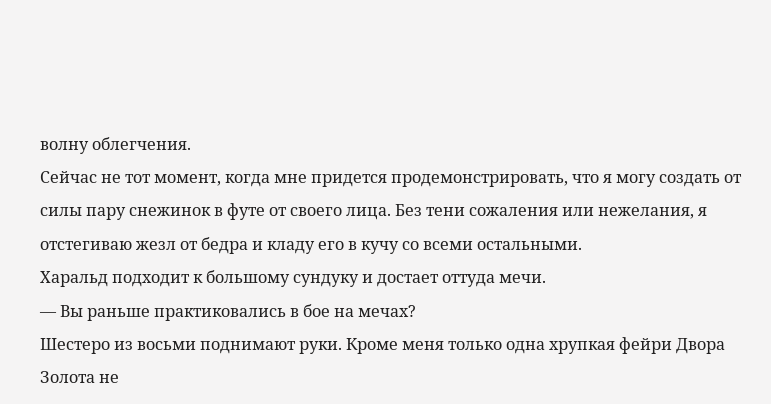волну облегчения.
Сейчас не тот момент, когда мне придется продемонстрировать, что я могу создать от силы пару снежинок в футе от своего лица. Без тени сожаления или нежелания, я отстегиваю жезл от бедра и кладу его в кучу со всеми остальными.
Харальд подходит к большому сундуку и достает оттуда мечи.
— Вы раньше практиковались в бое на мечах?
Шестеро из восьми поднимают руки. Кроме меня только одна хрупкая фейри Двора Золота не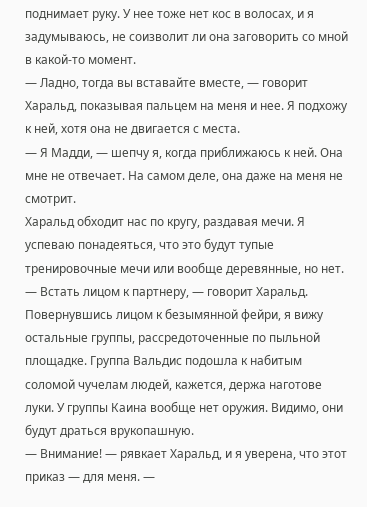поднимает руку. У нее тоже нет кос в волосах, и я задумываюсь, не соизволит ли она заговорить со мной в какой-то момент.
— Ладно, тогда вы вставайте вместе, — говорит Харальд, показывая пальцем на меня и нее. Я подхожу к ней, хотя она не двигается с места.
— Я Мадди, — шепчу я, когда приближаюсь к ней. Она мне не отвечает. На самом деле, она даже на меня не смотрит.
Харальд обходит нас по кругу, раздавая мечи. Я успеваю понадеяться, что это будут тупые тренировочные мечи или вообще деревянные, но нет.
— Встать лицом к партнеру, — говорит Харальд.
Повернувшись лицом к безымянной фейри, я вижу остальные группы, рассредоточенные по пыльной площадке. Группа Вальдис подошла к набитым соломой чучелам людей, кажется, держа наготове луки. У группы Каина вообще нет оружия. Видимо, они будут драться врукопашную.
— Внимание! — рявкает Харальд, и я уверена, что этот приказ — для меня. —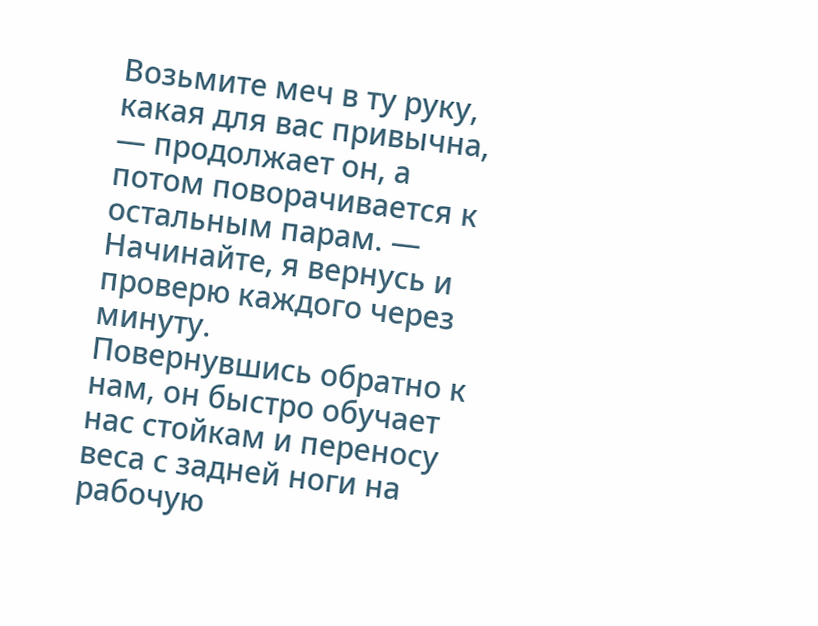Возьмите меч в ту руку, какая для вас привычна, — продолжает он, а потом поворачивается к остальным парам. — Начинайте, я вернусь и проверю каждого через минуту.
Повернувшись обратно к нам, он быстро обучает нас стойкам и переносу веса с задней ноги на рабочую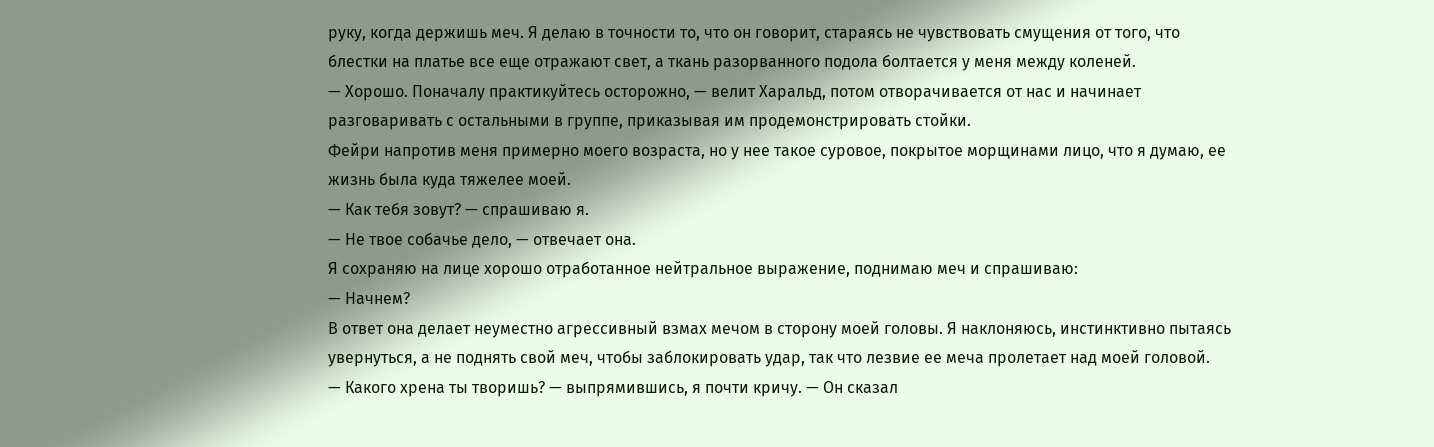руку, когда держишь меч. Я делаю в точности то, что он говорит, стараясь не чувствовать смущения от того, что блестки на платье все еще отражают свет, а ткань разорванного подола болтается у меня между коленей.
— Хорошо. Поначалу практикуйтесь осторожно, — велит Харальд, потом отворачивается от нас и начинает разговаривать с остальными в группе, приказывая им продемонстрировать стойки.
Фейри напротив меня примерно моего возраста, но у нее такое суровое, покрытое морщинами лицо, что я думаю, ее жизнь была куда тяжелее моей.
— Как тебя зовут? — спрашиваю я.
— Не твое собачье дело, — отвечает она.
Я сохраняю на лице хорошо отработанное нейтральное выражение, поднимаю меч и спрашиваю:
— Начнем?
В ответ она делает неуместно агрессивный взмах мечом в сторону моей головы. Я наклоняюсь, инстинктивно пытаясь увернуться, а не поднять свой меч, чтобы заблокировать удар, так что лезвие ее меча пролетает над моей головой.
— Какого хрена ты творишь? — выпрямившись, я почти кричу. — Он сказал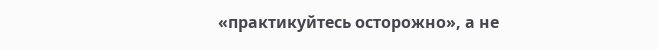«практикуйтесь осторожно», а не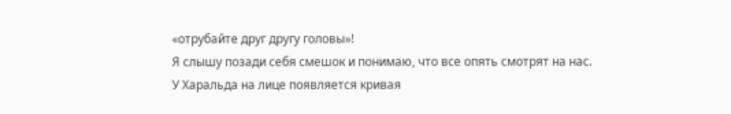«отрубайте друг другу головы»!
Я слышу позади себя смешок и понимаю, что все опять смотрят на нас. У Харальда на лице появляется кривая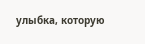улыбка, которую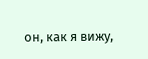он, как я вижу,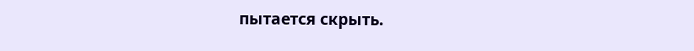пытается скрыть.